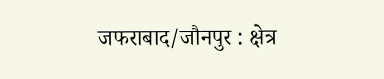जफराबाद/जौनपुर : क्षेत्र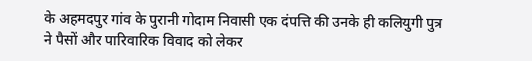के अहमदपुर गांव के पुरानी गोदाम निवासी एक दंपत्ति की उनके ही कलियुगी पुत्र ने पैसों और पारिवारिक विवाद को लेकर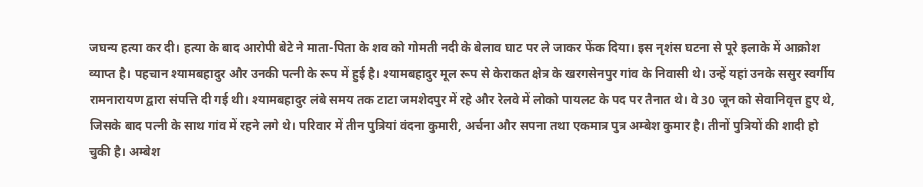जघन्य हत्या कर दी। हत्या के बाद आरोपी बेटे ने माता-पिता के शव को गोमती नदी के बेलाव घाट पर ले जाकर फेंक दिया। इस नृशंस घटना से पूरे इलाके में आक्रोश व्याप्त है। पहचान श्यामबहादुर और उनकी पत्नी के रूप में हुई है। श्यामबहादुर मूल रूप से केराकत क्षेत्र के खरगसेनपुर गांव के निवासी थे। उन्हें यहां उनके ससुर स्वर्गीय रामनारायण द्वारा संपत्ति दी गई थी। श्यामबहादुर लंबे समय तक टाटा जमशेदपुर में रहे और रेलवे में लोको पायलट के पद पर तैनात थे। वे 30 जून को सेवानिवृत्त हुए थे, जिसके बाद पत्नी के साथ गांव में रहने लगे थे। परिवार में तीन पुत्रियां वंदना कुमारी, अर्चना और सपना तथा एकमात्र पुत्र अम्बेश कुमार है। तीनों पुत्रियों की शादी हो चुकी है। अम्बेश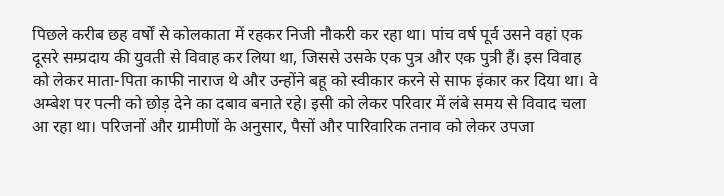पिछले करीब छह वर्षों से कोलकाता में रहकर निजी नौकरी कर रहा था। पांच वर्ष पूर्व उसने वहां एक दूसरे सम्प्रदाय की युवती से विवाह कर लिया था, जिससे उसके एक पुत्र और एक पुत्री हैं। इस विवाह को लेकर माता-पिता काफी नाराज थे और उन्होंने बहू को स्वीकार करने से साफ इंकार कर दिया था। वे अम्बेश पर पत्नी को छोड़ देने का दबाव बनाते रहे। इसी को लेकर परिवार में लंबे समय से विवाद चला आ रहा था। परिजनों और ग्रामीणों के अनुसार, पैसों और पारिवारिक तनाव को लेकर उपजा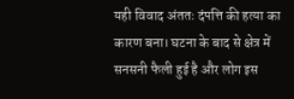यही विवाद अंततः दंपत्ति की हत्या का कारण बना। घटना के बाद से क्षेत्र में सनसनी फैली हुई है और लोग इस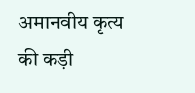अमानवीय कृत्य की कड़ी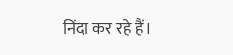निंदा कर रहे हैं।